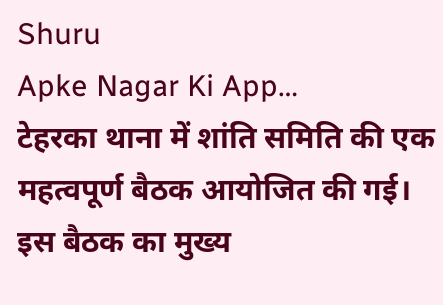Shuru
Apke Nagar Ki App…
टेहरका थाना में शांति समिति की एक महत्वपूर्ण बैठक आयोजित की गई। इस बैठक का मुख्य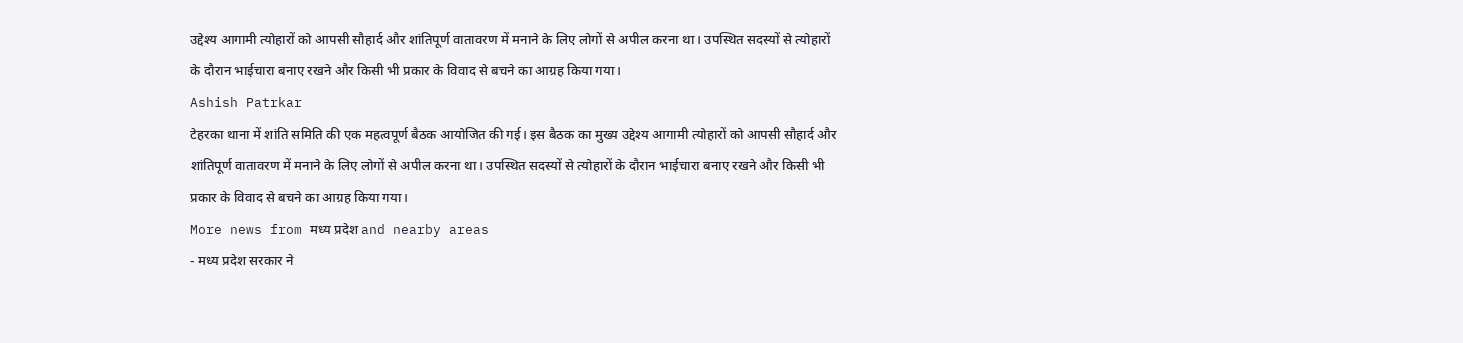उद्देश्य आगामी त्योहारों को आपसी सौहार्द और शांतिपूर्ण वातावरण में मनाने के लिए लोगों से अपील करना था। उपस्थित सदस्यों से त्योहारों के दौरान भाईचारा बनाए रखने और किसी भी प्रकार के विवाद से बचने का आग्रह किया गया।
Ashish Patrkar
टेहरका थाना में शांति समिति की एक महत्वपूर्ण बैठक आयोजित की गई। इस बैठक का मुख्य उद्देश्य आगामी त्योहारों को आपसी सौहार्द और शांतिपूर्ण वातावरण में मनाने के लिए लोगों से अपील करना था। उपस्थित सदस्यों से त्योहारों के दौरान भाईचारा बनाए रखने और किसी भी प्रकार के विवाद से बचने का आग्रह किया गया।
More news from मध्य प्रदेश and nearby areas
- मध्य प्रदेश सरकार ने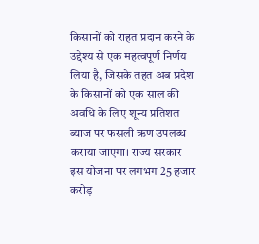किसानों को राहत प्रदान करने के उद्देश्य से एक महत्वपूर्ण निर्णय लिया है, जिसके तहत अब प्रदेश के किसानों को एक साल की अवधि के लिए शून्य प्रतिशत ब्याज पर फसली ऋण उपलब्ध कराया जाएगा। राज्य सरकार इस योजना पर लगभग 25 हजार करोड़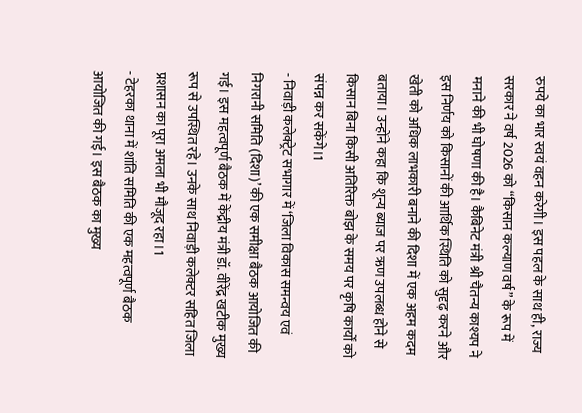रुपये का भार स्वयं वहन करेगी। इस पहल के साथ ही, राज्य सरकार ने वर्ष 2026 को “किसान कल्याण वर्ष” के रूप में मनाने की भी घोषणा की है। कैबिनेट मंत्री श्री चैतन्य काश्यप ने इस निर्णय को किसानों की आर्थिक स्थिति को सुदृढ़ करने और खेती को अधिक लाभकारी बनाने की दिशा में एक अहम कदम बताया। उन्होंने कहा कि शून्य ब्याज पर ऋण उपलब्ध होने से किसान बिना किसी अतिरिक्त बोझ के समय पर कृषि कार्यों को संपन्न कर सकेंगे।1
- निवाड़ी कलेक्ट्रेट सभागार में ‘जिला विकास समन्वय एवं निगरानी समिति (दिशा)’ की एक समीक्षा बैठक आयोजित की गई। इस महत्वपूर्ण बैठक में केंद्रीय मंत्री डॉ. वीरेंद्र खटीक मुख्य रूप से उपस्थित रहे। उनके साथ निवाड़ी कलेक्टर सहित जिला प्रशासन का पूरा अमला भी मौजूद रहा।1
- टेहरका थाना में शांति समिति की एक महत्वपूर्ण बैठक आयोजित की गई। इस बैठक का मुख्य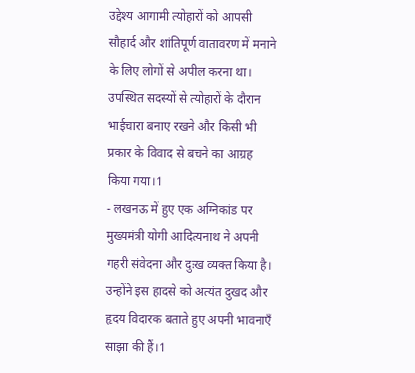उद्देश्य आगामी त्योहारों को आपसी सौहार्द और शांतिपूर्ण वातावरण में मनाने के लिए लोगों से अपील करना था। उपस्थित सदस्यों से त्योहारों के दौरान भाईचारा बनाए रखने और किसी भी प्रकार के विवाद से बचने का आग्रह किया गया।1
- लखनऊ में हुए एक अग्निकांड पर मुख्यमंत्री योगी आदित्यनाथ ने अपनी गहरी संवेदना और दुःख व्यक्त किया है। उन्होंने इस हादसे को अत्यंत दुखद और हृदय विदारक बताते हुए अपनी भावनाएँ साझा की हैं।1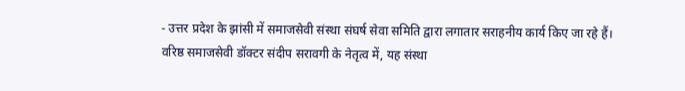- उत्तर प्रदेश के झांसी में समाजसेवी संस्था संघर्ष सेवा समिति द्वारा लगातार सराहनीय कार्य किए जा रहे हैं। वरिष्ठ समाजसेवी डॉक्टर संदीप सरावगी के नेतृत्व में, यह संस्था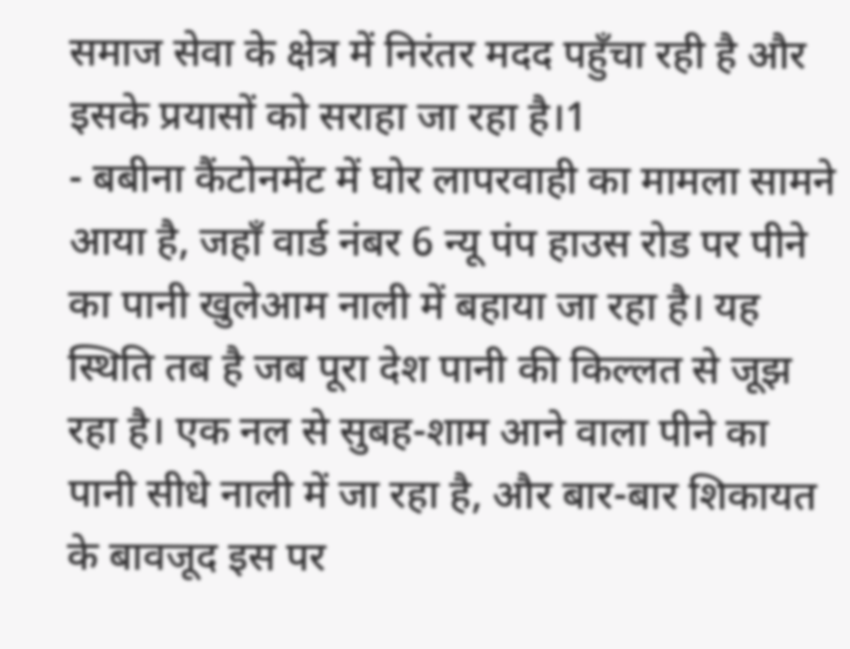समाज सेवा के क्षेत्र में निरंतर मदद पहुँचा रही है और इसके प्रयासों को सराहा जा रहा है।1
- बबीना कैंटोनमेंट में घोर लापरवाही का मामला सामने आया है, जहाँ वार्ड नंबर 6 न्यू पंप हाउस रोड पर पीने का पानी खुलेआम नाली में बहाया जा रहा है। यह स्थिति तब है जब पूरा देश पानी की किल्लत से जूझ रहा है। एक नल से सुबह-शाम आने वाला पीने का पानी सीधे नाली में जा रहा है, और बार-बार शिकायत के बावजूद इस पर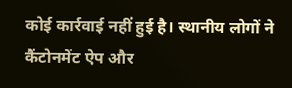कोई कार्रवाई नहीं हुई है। स्थानीय लोगों ने कैंटोनमेंट ऐप और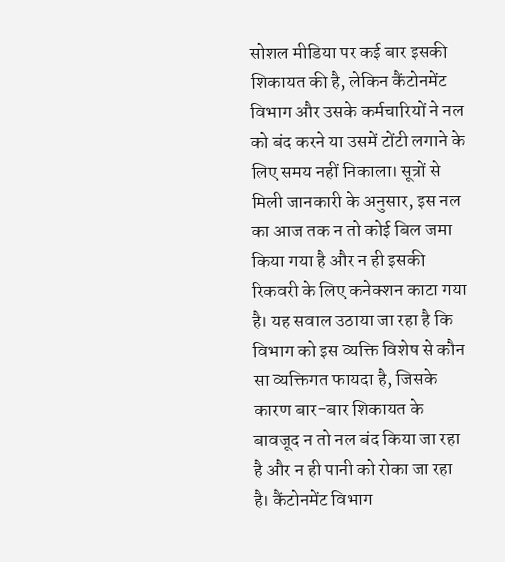सोशल मीडिया पर कई बार इसकी शिकायत की है, लेकिन कैंटोनमेंट विभाग और उसके कर्मचारियों ने नल को बंद करने या उसमें टोंटी लगाने के लिए समय नहीं निकाला। सूत्रों से मिली जानकारी के अनुसार, इस नल का आज तक न तो कोई बिल जमा किया गया है और न ही इसकी रिकवरी के लिए कनेक्शन काटा गया है। यह सवाल उठाया जा रहा है कि विभाग को इस व्यक्ति विशेष से कौन सा व्यक्तिगत फायदा है, जिसके कारण बार-बार शिकायत के बावजूद न तो नल बंद किया जा रहा है और न ही पानी को रोका जा रहा है। कैंटोनमेंट विभाग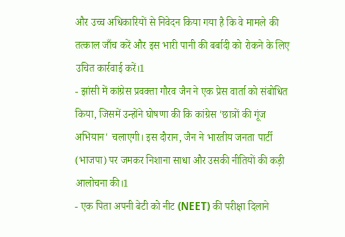और उच्च अधिकारियों से निवेदन किया गया है कि वे मामले की तत्काल जाँच करें और इस भारी पानी की बर्बादी को रोकने के लिए उचित कार्रवाई करें।1
- झांसी में कांग्रेस प्रवक्ता गौरव जैन ने एक प्रेस वार्ता को संबोधित किया, जिसमें उन्होंने घोषणा की कि कांग्रेस 'छात्रों की गूंज अभियान' चलाएगी। इस दौरान, जैन ने भारतीय जनता पार्टी (भाजपा) पर जमकर निशाना साधा और उसकी नीतियों की कड़ी आलोचना की।1
- एक पिता अपनी बेटी को नीट (NEET) की परीक्षा दिलाने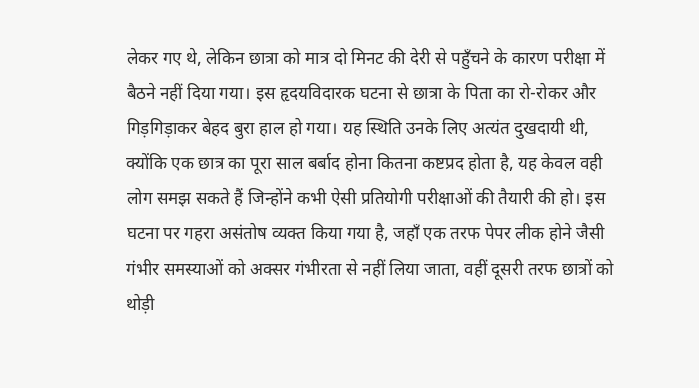लेकर गए थे, लेकिन छात्रा को मात्र दो मिनट की देरी से पहुँचने के कारण परीक्षा में बैठने नहीं दिया गया। इस हृदयविदारक घटना से छात्रा के पिता का रो-रोकर और गिड़गिड़ाकर बेहद बुरा हाल हो गया। यह स्थिति उनके लिए अत्यंत दुखदायी थी, क्योंकि एक छात्र का पूरा साल बर्बाद होना कितना कष्टप्रद होता है, यह केवल वही लोग समझ सकते हैं जिन्होंने कभी ऐसी प्रतियोगी परीक्षाओं की तैयारी की हो। इस घटना पर गहरा असंतोष व्यक्त किया गया है, जहाँ एक तरफ पेपर लीक होने जैसी गंभीर समस्याओं को अक्सर गंभीरता से नहीं लिया जाता, वहीं दूसरी तरफ छात्रों को थोड़ी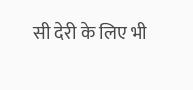सी देरी के लिए भी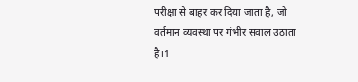परीक्षा से बाहर कर दिया जाता है, जो वर्तमान व्यवस्था पर गंभीर सवाल उठाता है।1